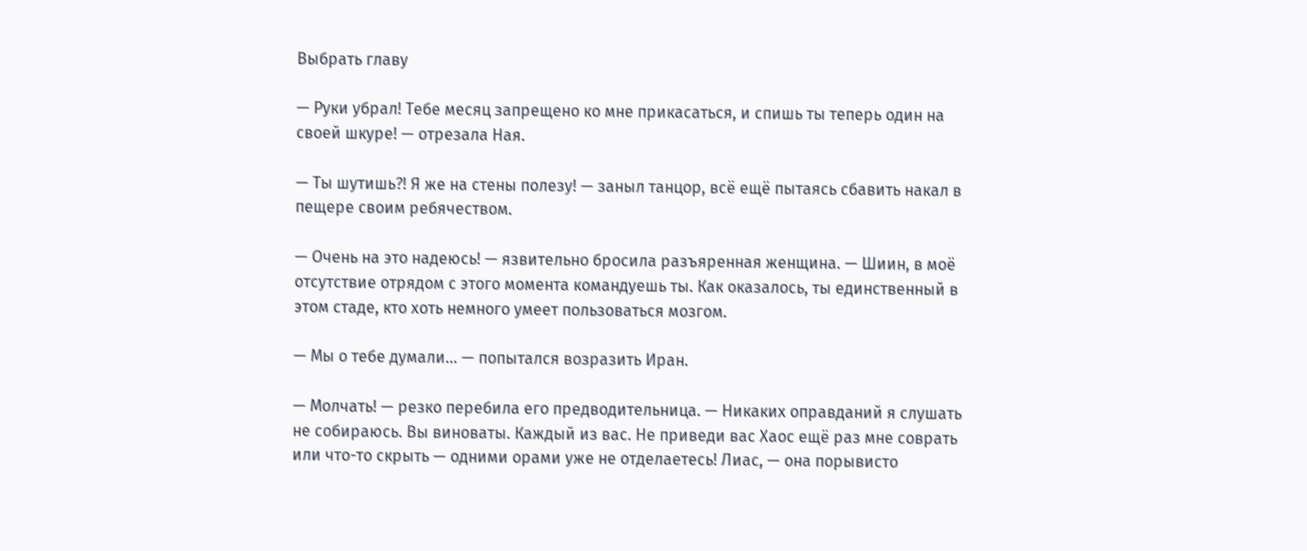Выбрать главу

— Руки убрал! Тебе месяц запрещено ко мне прикасаться, и спишь ты теперь один на своей шкуре! — отрезала Ная.

— Ты шутишь?! Я же на стены полезу! — заныл танцор, всё ещё пытаясь сбавить накал в пещере своим ребячеством.

— Очень на это надеюсь! — язвительно бросила разъяренная женщина. — Шиин, в моё отсутствие отрядом с этого момента командуешь ты. Как оказалось, ты единственный в этом стаде, кто хоть немного умеет пользоваться мозгом.

— Мы о тебе думали… — попытался возразить Иран.

— Молчать! — резко перебила его предводительница. — Никаких оправданий я слушать не собираюсь. Вы виноваты. Каждый из вас. Не приведи вас Хаос ещё раз мне соврать или что-то скрыть — одними орами уже не отделаетесь! Лиас, — она порывисто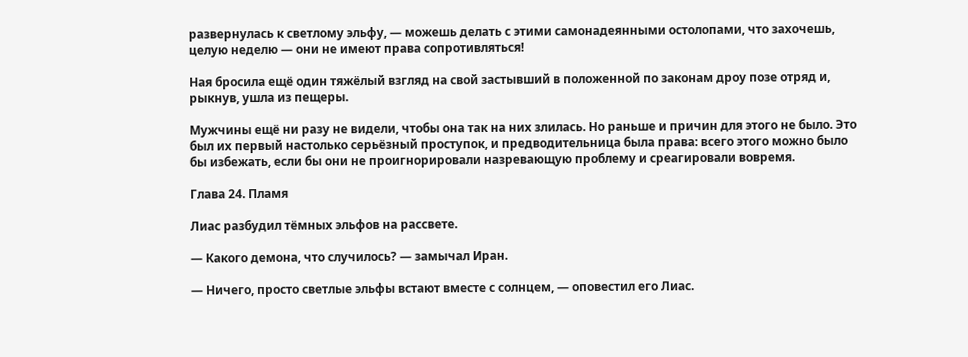развернулась к светлому эльфу, — можешь делать с этими самонадеянными остолопами, что захочешь, целую неделю — они не имеют права сопротивляться!

Ная бросила ещё один тяжёлый взгляд на свой застывший в положенной по законам дроу позе отряд и, рыкнув, ушла из пещеры.

Мужчины ещё ни разу не видели, чтобы она так на них злилась. Но раньше и причин для этого не было. Это был их первый настолько серьёзный проступок, и предводительница была права: всего этого можно было бы избежать, если бы они не проигнорировали назревающую проблему и среагировали вовремя.

Глава 24. Пламя

Лиас разбудил тёмных эльфов на рассвете.

— Какого демона, что случилось? — замычал Иран.

— Ничего, просто светлые эльфы встают вместе с солнцем, — оповестил его Лиас.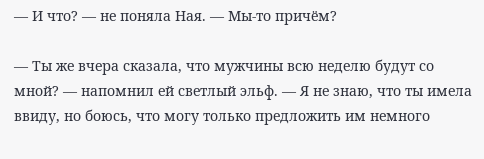— И что? — не поняла Ная. — Мы-то причём?

— Ты же вчера сказала, что мужчины всю неделю будут со мной? — напомнил ей светлый эльф. — Я не знаю, что ты имела ввиду, но боюсь, что могу только предложить им немного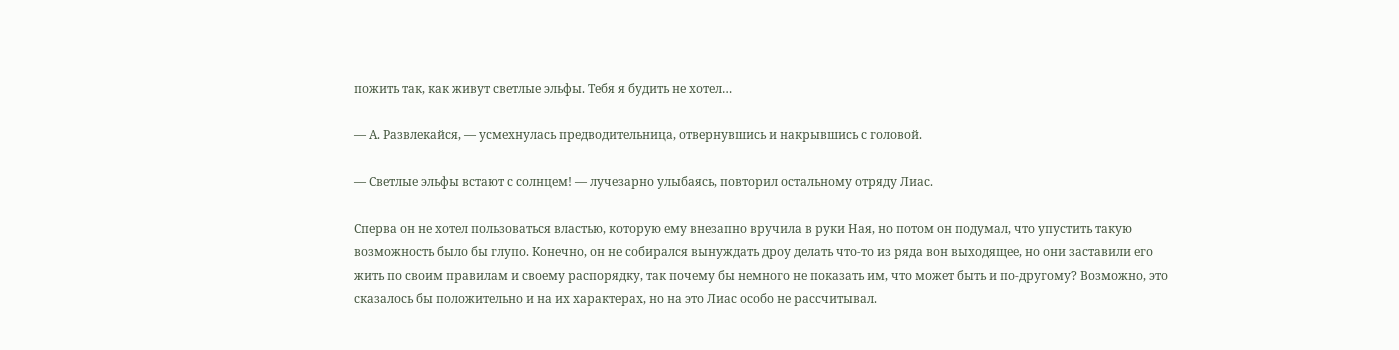пожить так, как живут светлые эльфы. Тебя я будить не хотел…

— А. Развлекайся, — усмехнулась предводительница, отвернувшись и накрывшись с головой.

— Светлые эльфы встают с солнцем! — лучезарно улыбаясь, повторил остальному отряду Лиас.

Сперва он не хотел пользоваться властью, которую ему внезапно вручила в руки Ная, но потом он подумал, что упустить такую возможность было бы глупо. Конечно, он не собирался вынуждать дроу делать что-то из ряда вон выходящее, но они заставили его жить по своим правилам и своему распорядку, так почему бы немного не показать им, что может быть и по-другому? Возможно, это сказалось бы положительно и на их характерах, но на это Лиас особо не рассчитывал.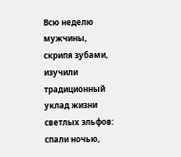Всю неделю мужчины, скрипя зубами, изучили традиционный уклад жизни светлых эльфов: спали ночью,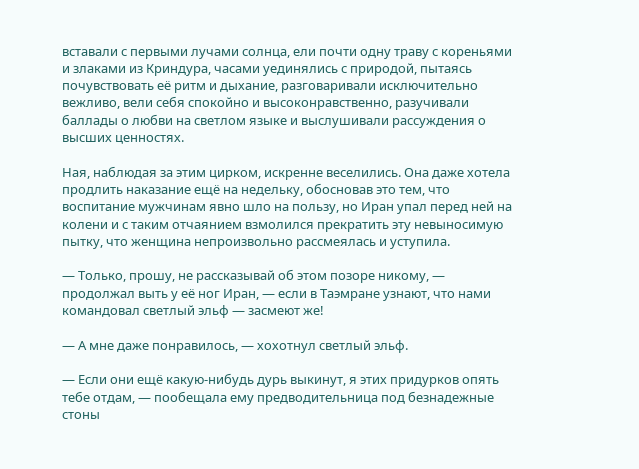вставали с первыми лучами солнца, ели почти одну траву с кореньями и злаками из Криндура, часами уединялись с природой, пытаясь почувствовать её ритм и дыхание, разговаривали исключительно вежливо, вели себя спокойно и высоконравственно, разучивали баллады о любви на светлом языке и выслушивали рассуждения о высших ценностях.

Ная, наблюдая за этим цирком, искренне веселились. Она даже хотела продлить наказание ещё на недельку, обосновав это тем, что воспитание мужчинам явно шло на пользу, но Иран упал перед ней на колени и с таким отчаянием взмолился прекратить эту невыносимую пытку, что женщина непроизвольно рассмеялась и уступила.

— Только, прошу, не рассказывай об этом позоре никому, — продолжал выть у её ног Иран, — если в Таэмране узнают, что нами командовал светлый эльф — засмеют же!

— А мне даже понравилось, — хохотнул светлый эльф.

— Если они ещё какую-нибудь дурь выкинут, я этих придурков опять тебе отдам, — пообещала ему предводительница под безнадежные стоны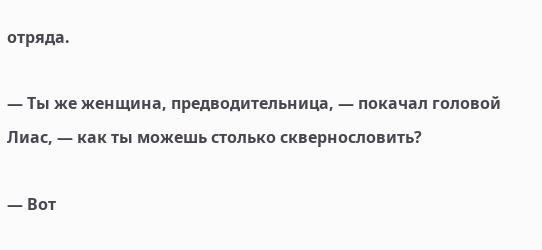отряда.

— Ты же женщина, предводительница, — покачал головой Лиас, — как ты можешь столько сквернословить?

— Вот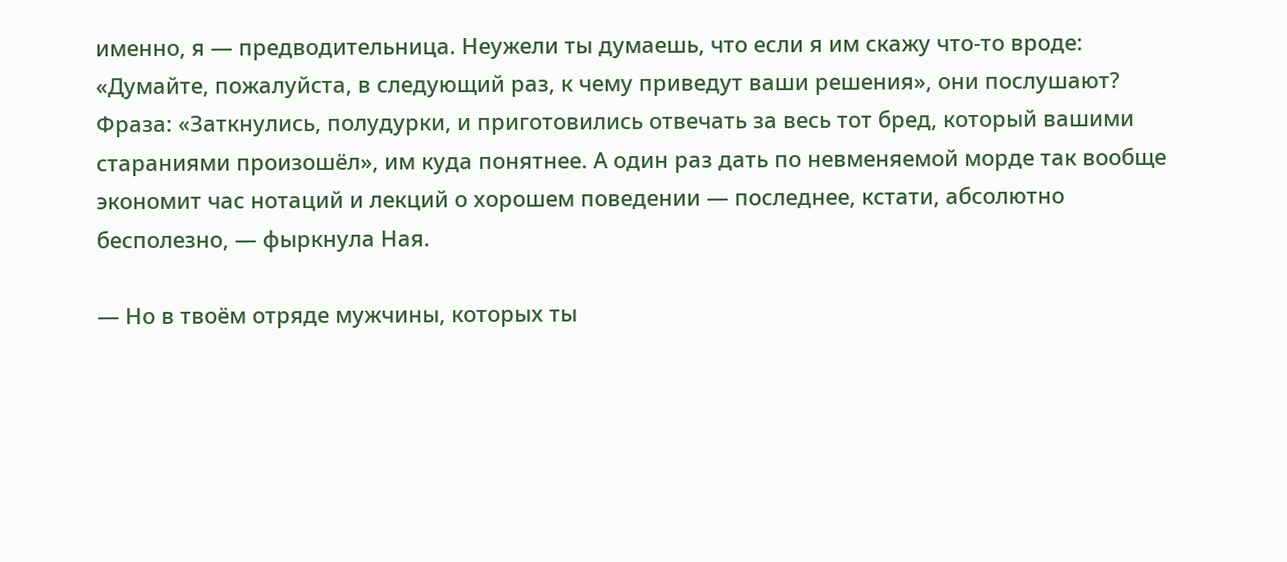именно, я — предводительница. Неужели ты думаешь, что если я им скажу что-то вроде: «Думайте, пожалуйста, в следующий раз, к чему приведут ваши решения», они послушают? Фраза: «Заткнулись, полудурки, и приготовились отвечать за весь тот бред, который вашими стараниями произошёл», им куда понятнее. А один раз дать по невменяемой морде так вообще экономит час нотаций и лекций о хорошем поведении — последнее, кстати, абсолютно бесполезно, — фыркнула Ная.

— Но в твоём отряде мужчины, которых ты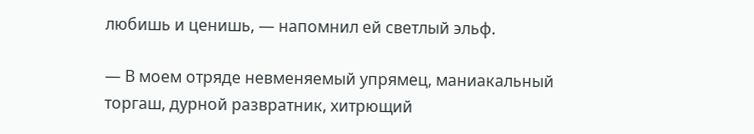любишь и ценишь, — напомнил ей светлый эльф.

— В моем отряде невменяемый упрямец, маниакальный торгаш, дурной развратник, хитрющий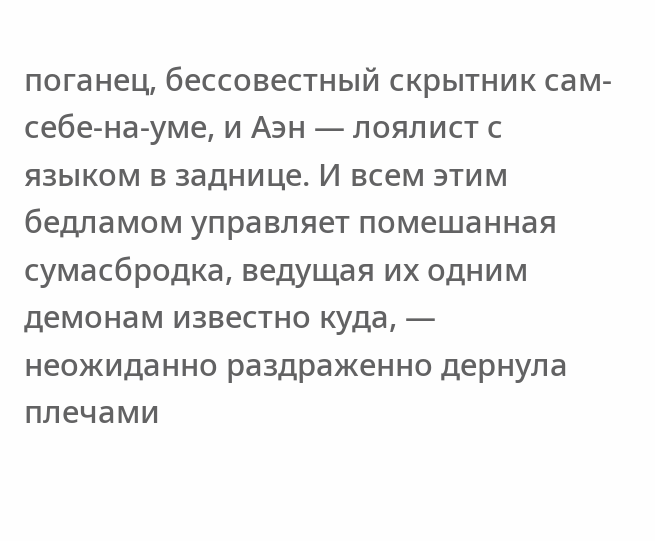поганец, бессовестный скрытник сам-себе-на-уме, и Аэн — лоялист с языком в заднице. И всем этим бедламом управляет помешанная сумасбродка, ведущая их одним демонам известно куда, — неожиданно раздраженно дернула плечами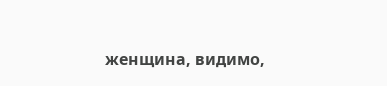женщина, видимо,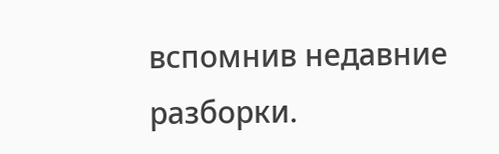вспомнив недавние разборки.